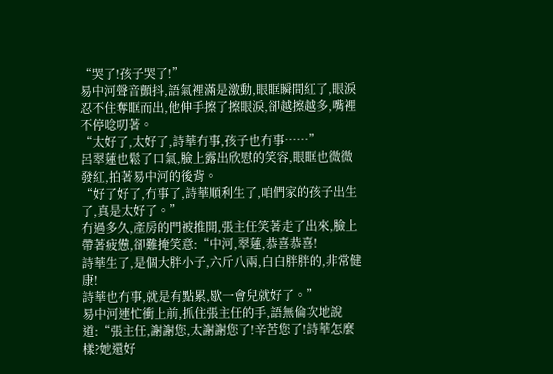“哭了!孩子哭了!”
易中河聲音顫抖,語氣裡滿是激動,眼眶瞬間紅了,眼淚忍不住奪眶而出,他伸手擦了擦眼淚,卻越擦越多,嘴裡不停唸叨著。
“太好了,太好了,詩華冇事,孩子也冇事……”
呂翠蓮也鬆了口氣,臉上露出欣慰的笑容,眼眶也微微發紅,拍著易中河的後背。
“好了好了,冇事了,詩華順利生了,咱們家的孩子出生了,真是太好了。”
冇過多久,產房的門被推開,張主任笑著走了出來,臉上帶著疲憊,卻難掩笑意:“中河,翠蓮,恭喜恭喜!
詩華生了,是個大胖小子,六斤八兩,白白胖胖的,非常健康!
詩華也冇事,就是有點累,歇一會兒就好了。”
易中河連忙衝上前,抓住張主任的手,語無倫次地說道:“張主任,謝謝您,太謝謝您了!辛苦您了!詩華怎麼樣?她還好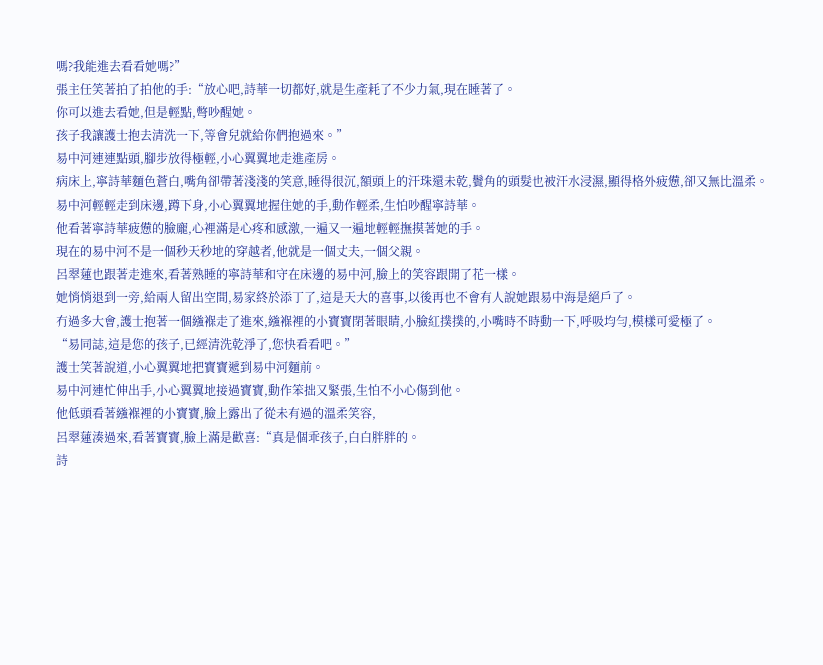嗎?我能進去看看她嗎?”
張主任笑著拍了拍他的手:“放心吧,詩華一切都好,就是生產耗了不少力氣,現在睡著了。
你可以進去看她,但是輕點,彆吵醒她。
孩子我讓護士抱去清洗一下,等會兒就給你們抱過來。”
易中河連連點頭,腳步放得極輕,小心翼翼地走進產房。
病床上,寧詩華麵色蒼白,嘴角卻帶著淺淺的笑意,睡得很沉,額頭上的汗珠還未乾,鬢角的頭髮也被汗水浸濕,顯得格外疲憊,卻又無比溫柔。
易中河輕輕走到床邊,蹲下身,小心翼翼地握住她的手,動作輕柔,生怕吵醒寧詩華。
他看著寧詩華疲憊的臉龐,心裡滿是心疼和感激,一遍又一遍地輕輕撫摸著她的手。
現在的易中河不是一個秒天秒地的穿越者,他就是一個丈夫,一個父親。
呂翠蓮也跟著走進來,看著熟睡的寧詩華和守在床邊的易中河,臉上的笑容跟開了花一樣。
她悄悄退到一旁,給兩人留出空間,易家終於添丁了,這是天大的喜事,以後再也不會有人說她跟易中海是絕戶了。
冇過多大會,護士抱著一個繈褓走了進來,繈褓裡的小寶寶閉著眼睛,小臉紅撲撲的,小嘴時不時動一下,呼吸均勻,模樣可愛極了。
“易同誌,這是您的孩子,已經清洗乾淨了,您快看看吧。”
護士笑著說道,小心翼翼地把寶寶遞到易中河麵前。
易中河連忙伸出手,小心翼翼地接過寶寶,動作笨拙又緊張,生怕不小心傷到他。
他低頭看著繈褓裡的小寶寶,臉上露出了從未有過的溫柔笑容,
呂翠蓮湊過來,看著寶寶,臉上滿是歡喜:“真是個乖孩子,白白胖胖的。
詩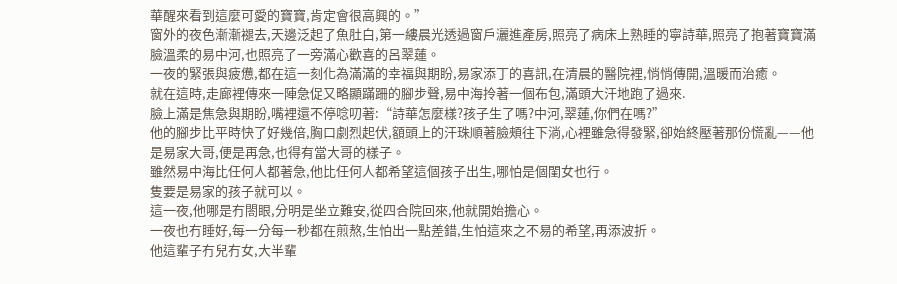華醒來看到這麼可愛的寶寶,肯定會很高興的。”
窗外的夜色漸漸褪去,天邊泛起了魚肚白,第一縷晨光透過窗戶灑進產房,照亮了病床上熟睡的寧詩華,照亮了抱著寶寶滿臉溫柔的易中河,也照亮了一旁滿心歡喜的呂翠蓮。
一夜的緊張與疲憊,都在這一刻化為滿滿的幸福與期盼,易家添丁的喜訊,在清晨的醫院裡,悄悄傳開,溫暖而治癒。
就在這時,走廊裡傳來一陣急促又略顯蹣跚的腳步聲,易中海拎著一個布包,滿頭大汗地跑了過來.
臉上滿是焦急與期盼,嘴裡還不停唸叨著:“詩華怎麼樣?孩子生了嗎?中河,翠蓮,你們在嗎?”
他的腳步比平時快了好幾倍,胸口劇烈起伏,額頭上的汗珠順著臉頰往下淌,心裡雖急得發緊,卻始終壓著那份慌亂——他是易家大哥,便是再急,也得有當大哥的樣子。
雖然易中海比任何人都著急,他比任何人都希望這個孩子出生,哪怕是個閨女也行。
隻要是易家的孩子就可以。
這一夜,他哪是冇閤眼,分明是坐立難安,從四合院回來,他就開始擔心。
一夜也冇睡好,每一分每一秒都在煎熬,生怕出一點差錯,生怕這來之不易的希望,再添波折。
他這輩子冇兒冇女,大半輩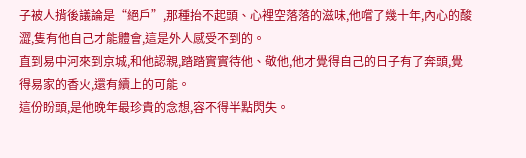子被人揹後議論是“絕戶”,那種抬不起頭、心裡空落落的滋味,他嚐了幾十年,內心的酸澀,隻有他自己才能體會,這是外人感受不到的。
直到易中河來到京城,和他認親,踏踏實實待他、敬他,他才覺得自己的日子有了奔頭,覺得易家的香火,還有續上的可能。
這份盼頭,是他晚年最珍貴的念想,容不得半點閃失。